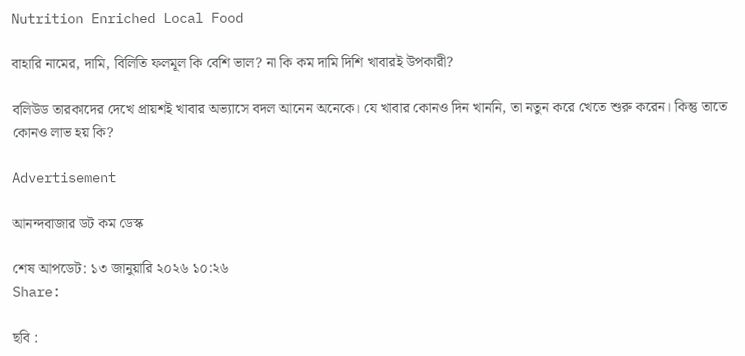Nutrition Enriched Local Food

বাহারি নামের, দামি, বিলিতি ফলমূল কি বেশি ভাল? না কি কম দামি দিশি খাবারই উপকারী?

বলিউড তারকাদের দেখে প্রায়শই খাবার অভ্যাসে বদল আনেন অনেকে। যে খাবার কোনও দিন খাননি, তা নতুন করে খেতে শুরু করেন। কিন্তু তাতে কোনও লাভ হয় কি?

Advertisement

আনন্দবাজার ডট কম ডেস্ক

শেষ আপডেট: ১৩ জানুয়ারি ২০২৬ ১০:২৬
Share:

ছবি :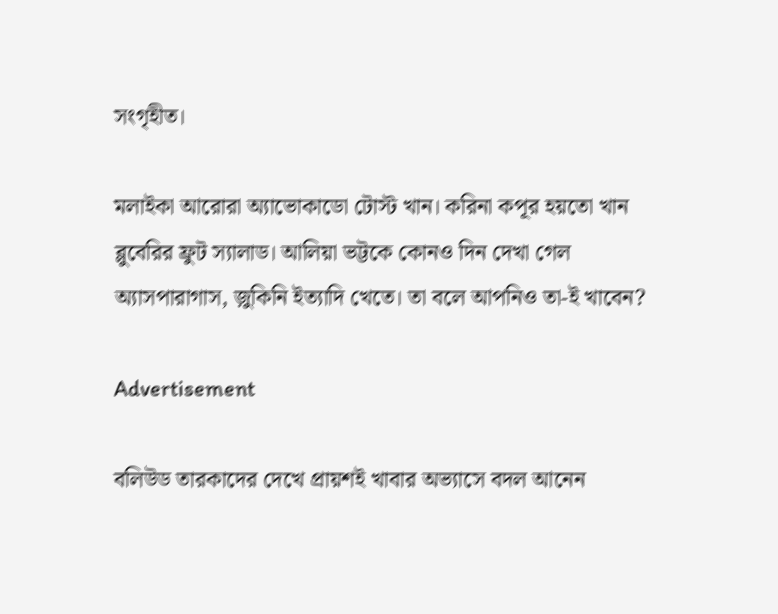সংগৃহীত।

মলাইকা আরোরা অ্যাভোকাডো টোস্ট খান। করিনা কপূর হয়তো খান ব্লুবেরির ফ্রুট স্যালাড। আলিয়া ভট্টকে কোনও দিন দেখা গেল অ্যাসপারাগাস, জ়ুকিনি ইত্যাদি খেতে। তা বলে আপনিও তা-ই খাবেন?

Advertisement

বলিউড তারকাদের দেখে প্রায়শই খাবার অভ্যাসে বদল আনেন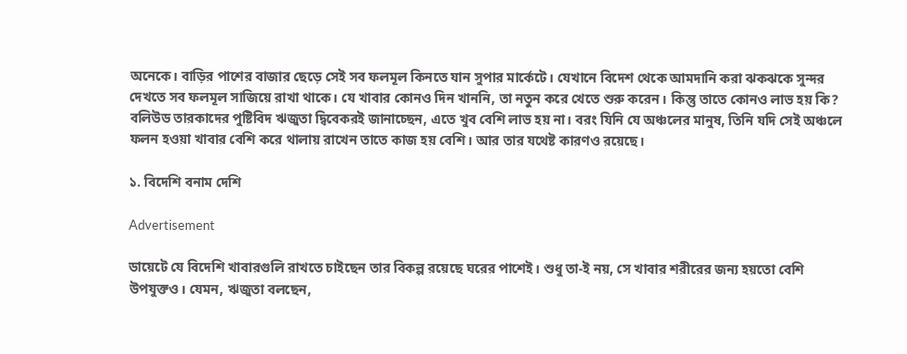অনেকে। বাড়ির পাশের বাজার ছেড়ে সেই সব ফলমূল কিনতে যান সুপার মার্কেটে। যেখানে বিদেশ থেকে আমদানি করা ঝকঝকে সুন্দর দেখতে সব ফলমূল সাজিয়ে রাখা থাকে। যে খাবার কোনও দিন খাননি, তা নতুন করে খেতে শুরু করেন। কিন্তু তাতে কোনও লাভ হয় কি? বলিউড তারকাদের পুষ্টিবিদ ঋজুতা দ্বিবেকরই জানাচ্ছেন, এতে খুব বেশি লাভ হয় না। বরং যিনি যে অঞ্চলের মানুষ, তিনি যদি সেই অঞ্চলে ফলন হওয়া খাবার বেশি করে থালায় রাখেন তাতে কাজ হয় বেশি। আর তার যথেষ্ট কারণও রয়েছে।

১. বিদেশি বনাম দেশি

Advertisement

ডায়েটে যে বিদেশি খাবারগুলি রাখতে চাইছেন তার বিকল্প রয়েছে ঘরের পাশেই। শুধু তা-ই নয়, সে খাবার শরীরের জন্য হয়তো বেশি উপযুক্তও। যেমন, ঋজুতা বলছেন,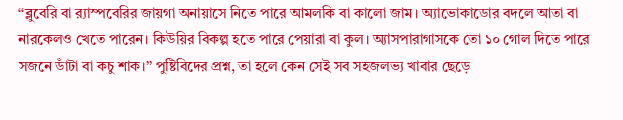‘‘ব্লুবেরি বা র‌্যাস্পবেরির জায়গা অনায়াসে নিতে পারে আমলকি বা কালো জাম। অ্যাভোকাডোর বদলে আতা বা নারকেলও খেতে পারেন। কিউয়ির বিকল্প হতে পারে পেয়ারা বা কুল। অ্যাসপারাগাসকে তো ১০ গোল দিতে পারে সজনে ডাঁটা বা কচু শাক।’’ পুষ্টিবিদের প্রশ্ন, তা হলে কেন সেই সব সহজলভ্য খাবার ছেড়ে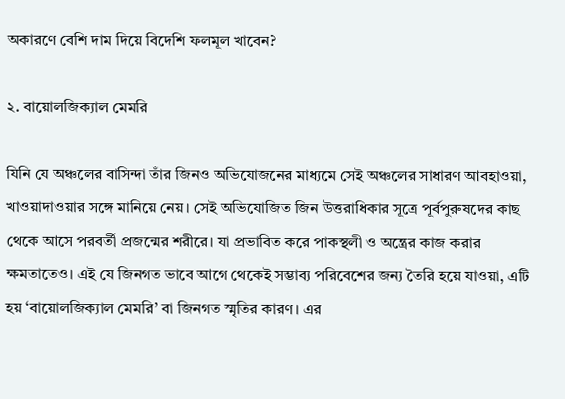অকারণে বেশি দাম দিয়ে বিদেশি ফলমূল খাবেন?

২. বায়োলজিক্যাল মেমরি

যিনি যে অঞ্চলের বাসিন্দা তাঁর জিনও অভিযোজনের মাধ্যমে সেই অঞ্চলের সাধারণ আবহাওয়া, খাওয়াদাওয়ার সঙ্গে মানিয়ে নেয়। সেই অভিযোজিত জিন উত্তরাধিকার সূত্রে পূর্বপুরুষদের কাছ থেকে আসে পরবর্তী প্রজন্মের শরীরে। যা প্রভাবিত করে পাকস্থলী ও অন্ত্রের কাজ করার ক্ষমতাতেও। এই যে জিনগত ভাবে আগে থেকেই সম্ভাব্য পরিবেশের জন্য তৈরি হয়ে যাওয়া, এটি হয় ‘বায়োলজিক্যাল মেমরি’ বা জিনগত স্মৃতির কারণ। এর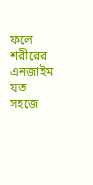ফলে শরীরের এনজাইম যত সহজে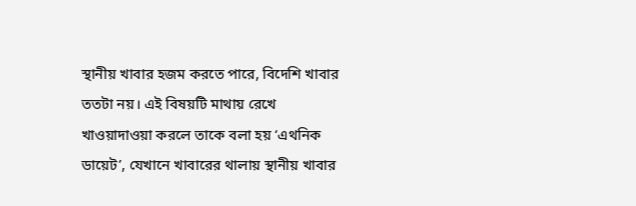স্থানীয় খাবার হজম করতে পারে, বিদেশি খাবার ততটা নয়। এই বিষয়টি মাথায় রেখে খাওয়াদাওয়া করলে তাকে বলা হয় ‘এথনিক ডায়েট’, যেখানে খাবারের থালায় স্থানীয় খাবার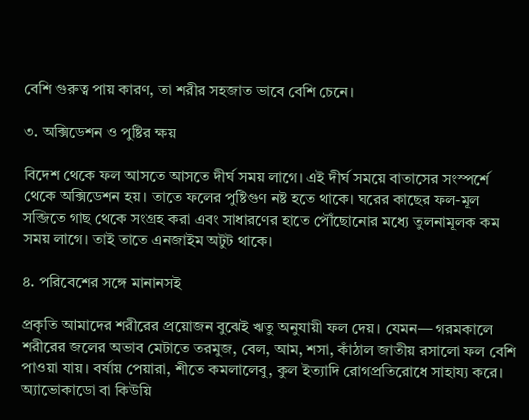বেশি গুরুত্ব পায় কারণ, তা শরীর সহজাত ভাবে বেশি চেনে।

৩. অক্সিডেশন ও পুষ্টির ক্ষয়

বিদেশ থেকে ফল আসতে আসতে দীর্ঘ সময় লাগে। এই দীর্ঘ সময়ে বাতাসের সংস্পর্শে থেকে অক্সিডেশন হয়। তাতে ফলের পুষ্টিগুণ নষ্ট হতে থাকে। ঘরের কাছের ফল-মূল সব্জিতে গাছ থেকে সংগ্রহ করা এবং সাধারণের হাতে পৌঁছোনোর মধ্যে তুলনামূলক কম সময় লাগে। তাই তাতে এনজাইম অটুট থাকে।

৪. পরিবেশের সঙ্গে মানানসই

প্রকৃতি আমাদের শরীরের প্রয়োজন বুঝেই ঋতু অনুযায়ী ফল দেয়। যেমন— গরমকালে শরীরের জলের অভাব মেটাতে তরমুজ, বেল, আম, শসা, কাঁঠাল জাতীয় রসালো ফল বেশি পাওয়া যায়। বর্ষায় পেয়ারা, শীতে কমলালেবু, কুল ইত্যাদি রোগপ্রতিরোধে সাহায্য করে। অ্যাভোকাডো বা কিউয়ি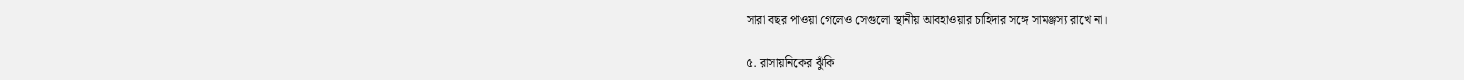সারা বছর পাওয়া গেলেও সেগুলো স্থানীয় আবহাওয়ার চাহিদার সঙ্গে সামঞ্জস্য রাখে না।

৫. রাসায়নিকের ঝুঁকি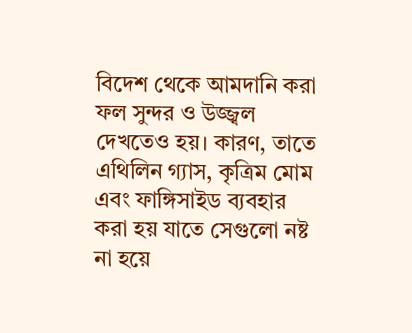বিদেশ থেকে আমদানি করা ফল সুন্দর ও উজ্জ্বল দেখতেও হয়। কারণ, তাতে এথিলিন গ্যাস, কৃত্রিম মোম এবং ফাঙ্গিসাইড ব্যবহার করা হয় যাতে সেগুলো নষ্ট না হয়ে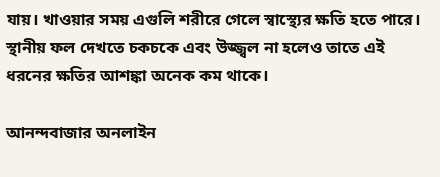যায়। খাওয়ার সময় এগুলি শরীরে গেলে স্বাস্থ্যের ক্ষতি হতে পারে। স্থানীয় ফল দেখতে চকচকে এবং উজ্জ্বল না হলেও তাতে এই ধরনের ক্ষতির আশঙ্কা অনেক কম থাকে।

আনন্দবাজার অনলাইন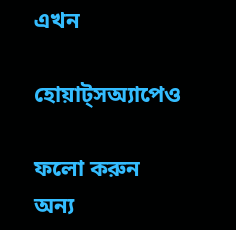এখন

হোয়াট্‌সঅ্যাপেও

ফলো করুন
অন্য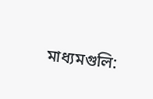মাধ্যমগুলি: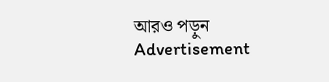আরও পড়ুন
Advertisement